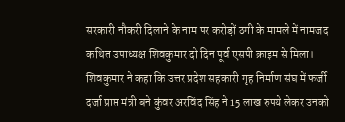सरकारी नौकरी दिलाने के नाम पर करोड़ों ठगी के मामले में नामजद कथित उपाध्यक्ष शिवकुमार दो दिन पूर्व एसपी क्राइम से मिला। शिवकुमार ने कहा कि उत्तर प्रदेश सहकारी गृह निर्माण संघ में फर्जी दर्जा प्राप्त मंत्री बने कुंवर अरविंद सिंह ने 15 लाख रुपये लेकर उनको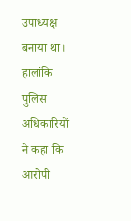उपाध्यक्ष बनाया था। हालांकि पुलिस अधिकारियों ने कहा कि आरोपी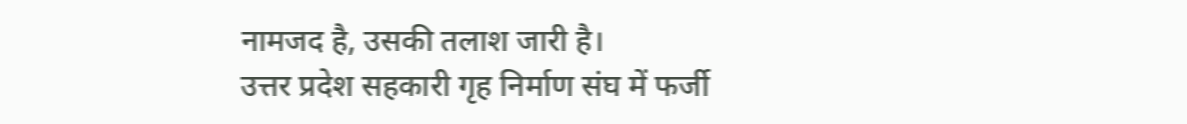नामजद है, उसकी तलाश जारी है।
उत्तर प्रदेश सहकारी गृह निर्माण संघ में फर्जी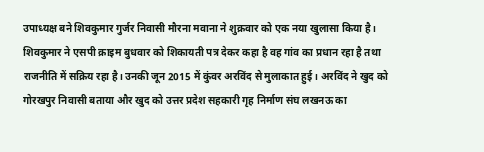उपाध्यक्ष बने शिवकुमार गुर्जर निवासी मौरना मवाना ने शुक्रवार को एक नया खुलासा किया है। शिवकुमार ने एसपी क्राइम बुधवार को शिकायती पत्र देकर कहा है वह गांव का प्रधान रहा है तथा राजनीति में सक्रिय रहा है। उनकी जून 2015 में कुंवर अरविंद से मुलाकात हुई। अरविंद ने खुद को गोरखपुर निवासी बताया और खुद को उत्तर प्रदेश सहकारी गृह निर्माण संघ लखनऊ का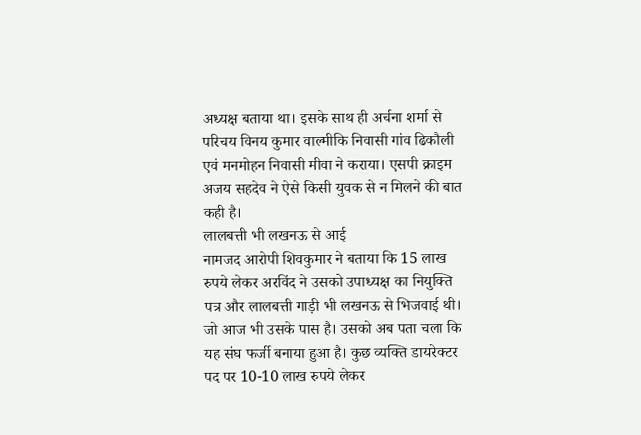अध्यक्ष बताया था। इसके साथ ही अर्चना शर्मा से परिचय विनय कुमार वाल्मीकि निवासी गांव ढिकौली एवं मनमोहन निवासी मीवा ने कराया। एसपी क्राइम अजय सहदेव ने ऐसे किसी युवक से न मिलने की बात कही है।
लालबत्ती भी लखनऊ से आई
नामजद आरोपी शिवकुमार ने बताया कि 15 लाख रुपये लेकर अरविंद ने उसको उपाध्यक्ष का नियुक्ति पत्र और लालबत्ती गाड़ी भी लखनऊ से भिजवाई थी। जो आज भी उसके पास है। उसको अब पता चला कि यह संघ फर्जी बनाया हुआ है। कुछ व्यक्ति डायरेक्टर पद पर 10-10 लाख रुपये लेकर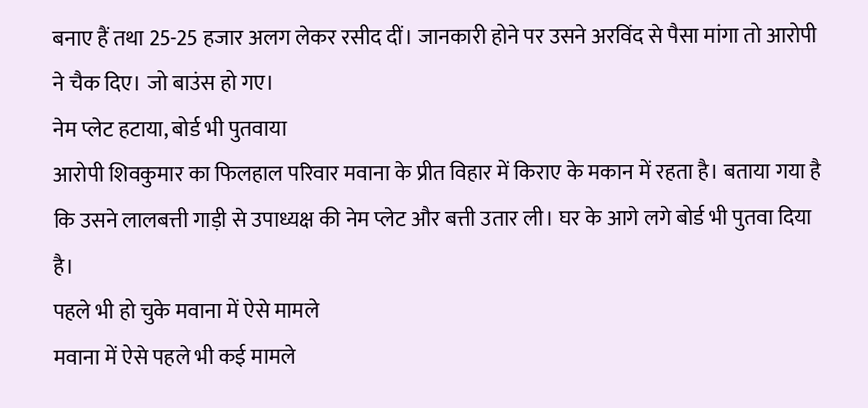बनाए हैं तथा 25-25 हजार अलग लेकर रसीद दीं। जानकारी होने पर उसने अरविंद से पैसा मांगा तो आरोपी ने चैक दिए। जो बाउंस हो गए।
नेम प्लेट हटाया, बोर्ड भी पुतवाया
आरोपी शिवकुमार का फिलहाल परिवार मवाना के प्रीत विहार में किराए के मकान में रहता है। बताया गया है कि उसने लालबत्ती गाड़ी से उपाध्यक्ष की नेम प्लेट और बत्ती उतार ली। घर के आगे लगे बोर्ड भी पुतवा दिया है।
पहले भी हो चुके मवाना में ऐसे मामले
मवाना में ऐसे पहले भी कई मामले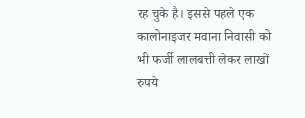रह चुके है। इससे पहले एक कालोनाइजर मवाना निवासी को भी फर्जी लालबत्ती लेकर लाखों रुपये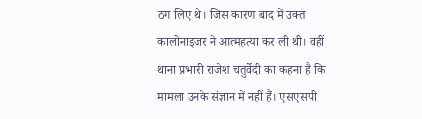ठग लिए थे। जिस कारण बाद में उक्त कालोनाइजर ने आत्महत्या कर ली थी। वहीं थाना प्रभारी राजेश चतुर्वेदी का कहना है कि मामला उनके संज्ञान में नहीं हैं। एसएसपी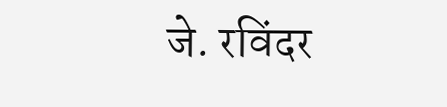जे. रविंदर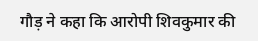गौड़ ने कहा कि आरोपी शिवकुमार की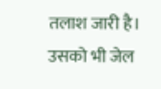तलाश जारी है। उसको भी जेल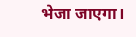भेजा जाएगा।